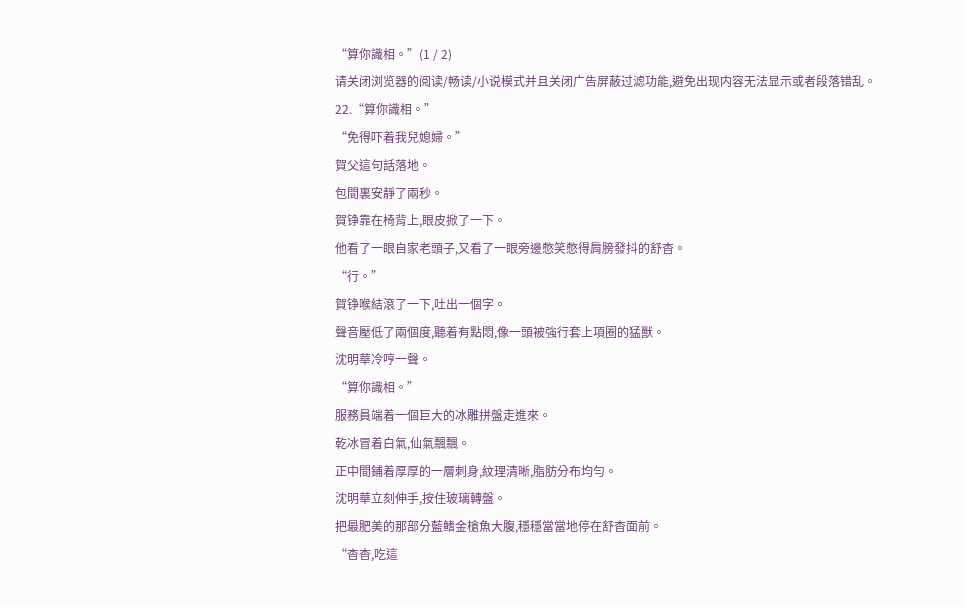“算你識相。”(1 / 2)
请关闭浏览器的阅读/畅读/小说模式并且关闭广告屏蔽过滤功能,避免出现内容无法显示或者段落错乱。
22.“算你識相。”
“免得吓着我兒媳婦。”
賀父這句話落地。
包間裏安靜了兩秒。
賀铮靠在椅背上,眼皮掀了一下。
他看了一眼自家老頭子,又看了一眼旁邊憋笑憋得肩膀發抖的舒杳。
“行。”
賀铮喉結滾了一下,吐出一個字。
聲音壓低了兩個度,聽着有點悶,像一頭被強行套上項圈的猛獸。
沈明華冷哼一聲。
“算你識相。”
服務員端着一個巨大的冰雕拼盤走進來。
乾冰冒着白氣,仙氣飄飄。
正中間鋪着厚厚的一層刺身,紋理清晰,脂肪分布均勻。
沈明華立刻伸手,按住玻璃轉盤。
把最肥美的那部分藍鳍金槍魚大腹,穩穩當當地停在舒杳面前。
“杳杳,吃這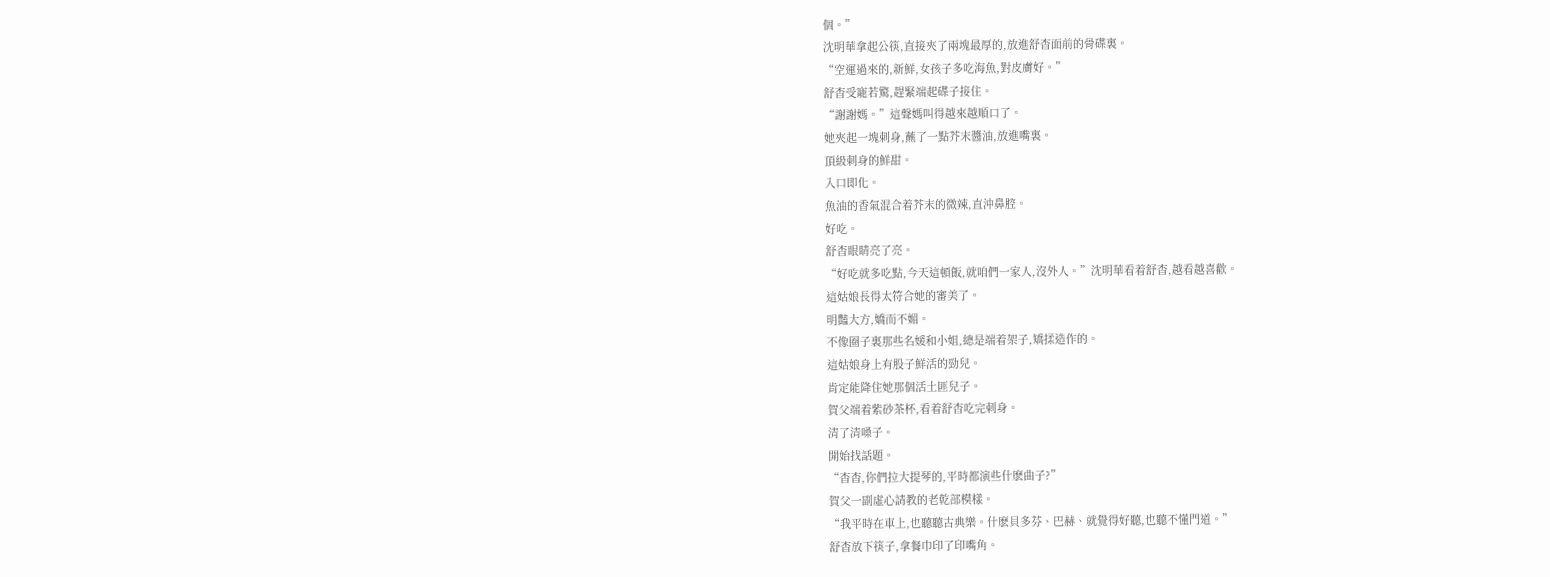個。”
沈明華拿起公筷,直接夾了兩塊最厚的,放進舒杳面前的骨碟裏。
“空運過來的,新鮮,女孩子多吃海魚,對皮膚好。”
舒杳受寵若驚,趕緊端起碟子接住。
“謝謝媽。”這聲媽叫得越來越順口了。
她夾起一塊刺身,蘸了一點芥末醬油,放進嘴裏。
頂級刺身的鮮甜。
入口即化。
魚油的香氣混合着芥末的微辣,直沖鼻腔。
好吃。
舒杳眼睛亮了亮。
“好吃就多吃點,今天這頓飯,就咱們一家人,沒外人。”沈明華看着舒杳,越看越喜歡。
這姑娘長得太符合她的審美了。
明豔大方,嬌而不媚。
不像圈子裏那些名媛和小姐,總是端着架子,矯揉造作的。
這姑娘身上有股子鮮活的勁兒。
肯定能降住她那個活土匪兒子。
賀父端着紫砂茶杯,看着舒杳吃完刺身。
清了清嗓子。
開始找話題。
“杳杳,你們拉大提琴的,平時都演些什麽曲子?”
賀父一副虛心請教的老乾部模樣。
“我平時在車上,也聽聽古典樂。什麽貝多芬、巴赫、就覺得好聽,也聽不懂門道。”
舒杳放下筷子,拿餐巾印了印嘴角。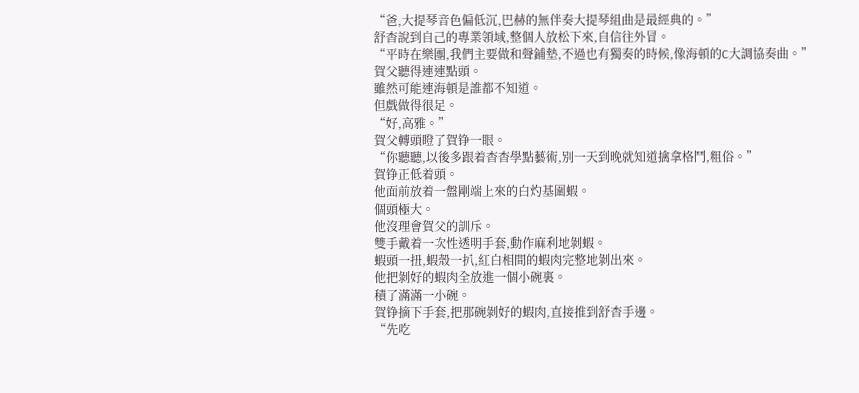“爸,大提琴音色偏低沉,巴赫的無伴奏大提琴組曲是最經典的。”
舒杳說到自己的專業領域,整個人放松下來,自信往外冒。
“平時在樂團,我們主要做和聲鋪墊,不過也有獨奏的時候,像海頓的C大調協奏曲。”
賀父聽得連連點頭。
雖然可能連海頓是誰都不知道。
但戲做得很足。
“好,高雅。”
賀父轉頭瞪了賀铮一眼。
“你聽聽,以後多跟着杳杳學點藝術,別一天到晚就知道擒拿格鬥,粗俗。”
賀铮正低着頭。
他面前放着一盤剛端上來的白灼基圍蝦。
個頭極大。
他沒理會賀父的訓斥。
雙手戴着一次性透明手套,動作麻利地剝蝦。
蝦頭一扭,蝦殼一扒,紅白相間的蝦肉完整地剝出來。
他把剝好的蝦肉全放進一個小碗裏。
積了滿滿一小碗。
賀铮摘下手套,把那碗剝好的蝦肉,直接推到舒杳手邊。
“先吃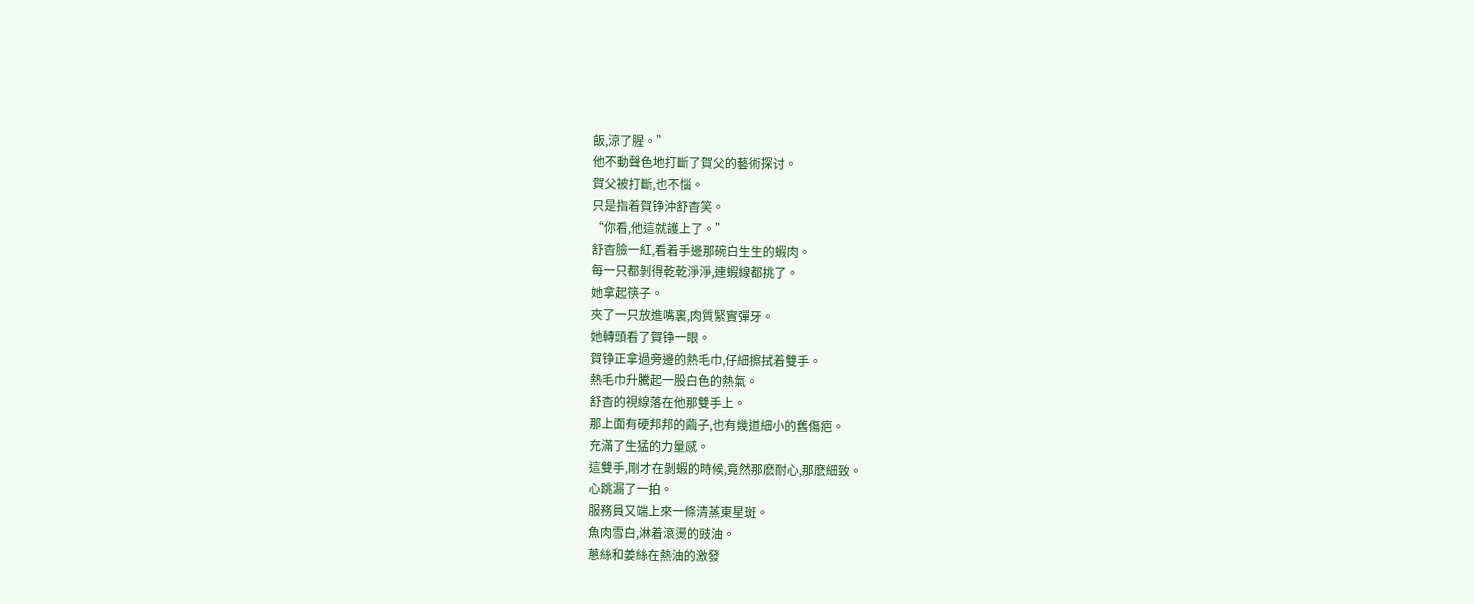飯,涼了腥。”
他不動聲色地打斷了賀父的藝術探讨。
賀父被打斷,也不惱。
只是指着賀铮沖舒杳笑。
“你看,他這就護上了。”
舒杳臉一紅,看着手邊那碗白生生的蝦肉。
每一只都剝得乾乾淨淨,連蝦線都挑了。
她拿起筷子。
夾了一只放進嘴裏,肉質緊實彈牙。
她轉頭看了賀铮一眼。
賀铮正拿過旁邊的熱毛巾,仔細擦拭着雙手。
熱毛巾升騰起一股白色的熱氣。
舒杳的視線落在他那雙手上。
那上面有硬邦邦的繭子,也有幾道細小的舊傷疤。
充滿了生猛的力量感。
這雙手,剛才在剝蝦的時候,竟然那麽耐心,那麽細致。
心跳漏了一拍。
服務員又端上來一條清蒸東星斑。
魚肉雪白,淋着滾燙的豉油。
蔥絲和姜絲在熱油的激發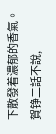下散發着濃郁的香氣。
賀铮二話不說,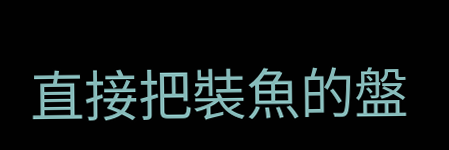直接把裝魚的盤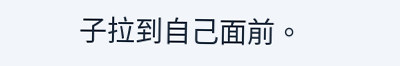子拉到自己面前。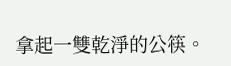拿起一雙乾淨的公筷。